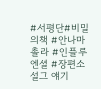#서평단#비밀의책 #안나마촐라 #인플루엔셜 #장편소설그 얘기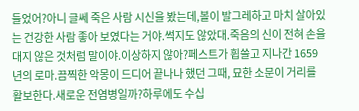들었어?아니 글쎄 죽은 사람 시신을 봤는데,볼이 발그레하고 마치 살아있는 건강한 사람 좋아 보였다는 거야.썩지도 않았대.죽음의 신이 전혀 손을 대지 않은 것처럼 말이야.이상하지 않아?페스트가 휩쓸고 지나간 1659년의 로마.끔찍한 악몽이 드디어 끝나나 했던 그때, 묘한 소문이 거리를 활보한다.새로운 전염병일까?하루에도 수십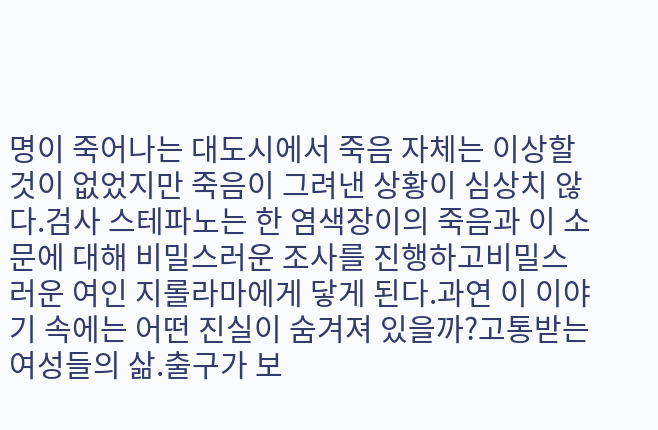명이 죽어나는 대도시에서 죽음 자체는 이상할 것이 없었지만 죽음이 그려낸 상황이 심상치 않다.검사 스테파노는 한 염색장이의 죽음과 이 소문에 대해 비밀스러운 조사를 진행하고비밀스러운 여인 지롤라마에게 닿게 된다.과연 이 이야기 속에는 어떤 진실이 숨겨져 있을까?고통받는 여성들의 삶.출구가 보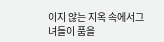이지 않는 지옥 속에서그녀들이 품을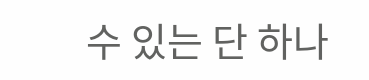수 있는 단 하나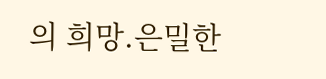의 희망.은밀한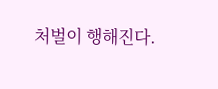처벌이 행해진다.